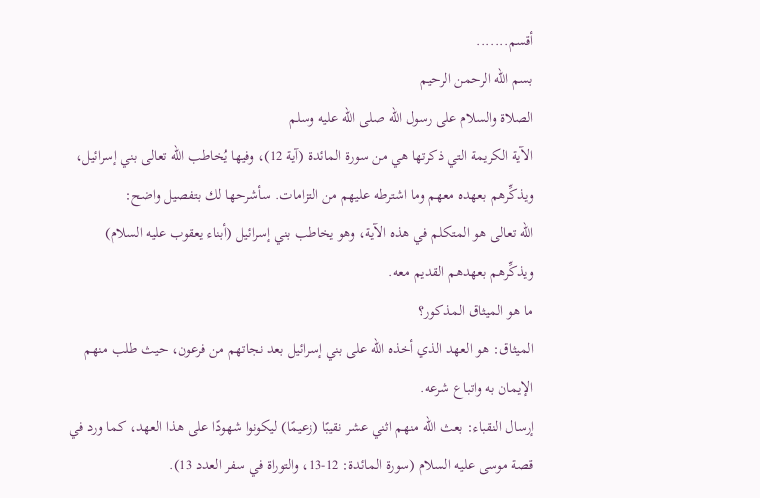أقسم.......
بسم الله الرحمن الرحيم
الصلاة والسلام على رسول الله صلى الله عليه وسلم
الآية الكريمة التي ذكرتها هي من سورة المائدة (آية 12)، وفيها يُخاطب الله تعالى بني إسرائيل، ويذكِّرهم بعهده معهم وما اشترطه عليهم من التزامات. سأشرحها لك بتفصيل واضح:
الله تعالى هو المتكلم في هذه الآية، وهو يخاطب بني إسرائيل (أبناء يعقوب عليه السلام) ويذكِّرهم بعهدهم القديم معه.
ما هو الميثاق المذكور؟
الميثاق: هو العهد الذي أخذه الله على بني إسرائيل بعد نجاتهم من فرعون، حيث طلب منهم الإيمان به واتباع شرعه.
إرسال النقباء: بعث الله منهم اثني عشر نقيبًا (زعيمًا) ليكونوا شهودًا على هذا العهد، كما ورد في قصة موسى عليه السلام (سورة المائدة: 12-13، والتوراة في سفر العدد 13).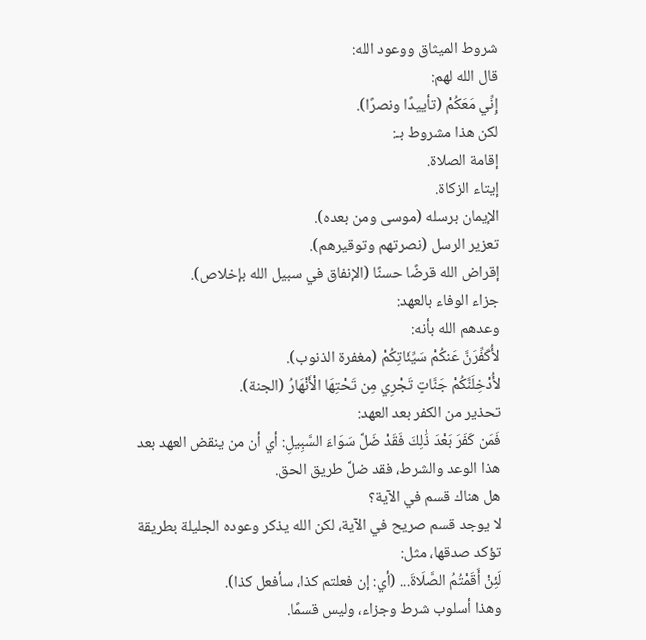شروط الميثاق ووعود الله:
قال الله لهم:
إِنِّي مَعَكُمْ (تأييدًا ونصرًا).
لكن هذا مشروط بـ:
إقامة الصلاة.
إيتاء الزكاة.
الإيمان برسله (موسى ومن بعده).
تعزير الرسل (نصرتهم وتوقيرهم).
إقراض الله قرضًا حسنًا (الإنفاق في سبيل الله بإخلاص).
جزاء الوفاء بالعهد:
وعدهم الله بأنه:
لأُكَفِّرَنَّ عَنكُمْ سَيِّئَاتِكُمْ (مغفرة الذنوب).
لأُدْخِلَنَّكُمْ جَنَّاتٍ تَجْرِي مِن تَحْتِهَا الْأَنْهَارُ (الجنة).
تحذير من الكفر بعد العهد:
فَمَن كَفَرَ بَعْدَ ذَٰلِكَ فَقَدْ ضَلَّ سَوَاءَ السَّبِيلِ: أي أن من ينقض العهد بعد هذا الوعد والشرط، فقد ضلَّ طريق الحق.
هل هناك قسم في الآية؟
لا يوجد قسم صريح في الآية، لكن الله يذكر وعوده الجليلة بطريقة تؤكد صدقها، مثل:
لَئِنْ أَقَمْتُمُ الصَّلَاةَ... (أي: إن فعلتم كذا، سأفعل كذا).
وهذا أسلوب شرط وجزاء، وليس قسمًا.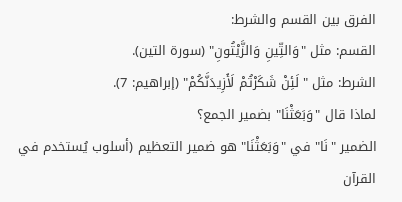الفرق بين القسم والشرط:
القسم: مثل "وَالتِّينِ وَالزَّيْتُونِ" (سورة التين).
الشرط: مثل "لَئِنْ شَكَرْتُمْ لَأَزِيدَنَّكُمْ" (إبراهيم: 7).
لماذا قال "وَبَعَثْنَا" بضمير الجمع؟
الضمير "نَا" في "وَبَعَثْنَا" هو ضمير التعظيم (أسلوب يُستخدم في القرآن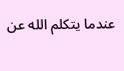عندما يتكلم الله عن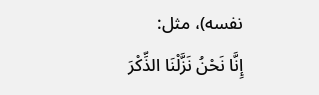نفسه)، مثل:
إِنَّا نَحْنُ نَزَّلْنَا الذِّكْرَ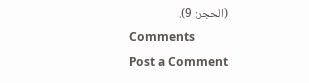(الحجر: 9).
Comments
Post a Comment